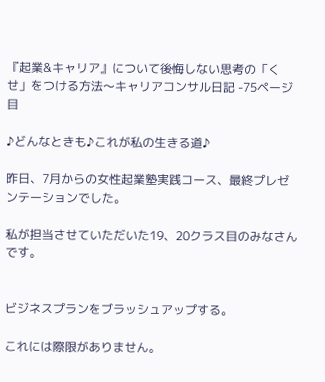『起業&キャリア』について後悔しない思考の「くせ」をつける方法〜キャリアコンサル日記 -75ページ目

♪どんなときも♪これが私の生きる道♪

昨日、7月からの女性起業塾実践コース、最終プレゼンテーションでした。

私が担当させていただいた19、20クラス目のみなさんです。


ビジネスプランをブラッシュアップする。

これには際限がありません。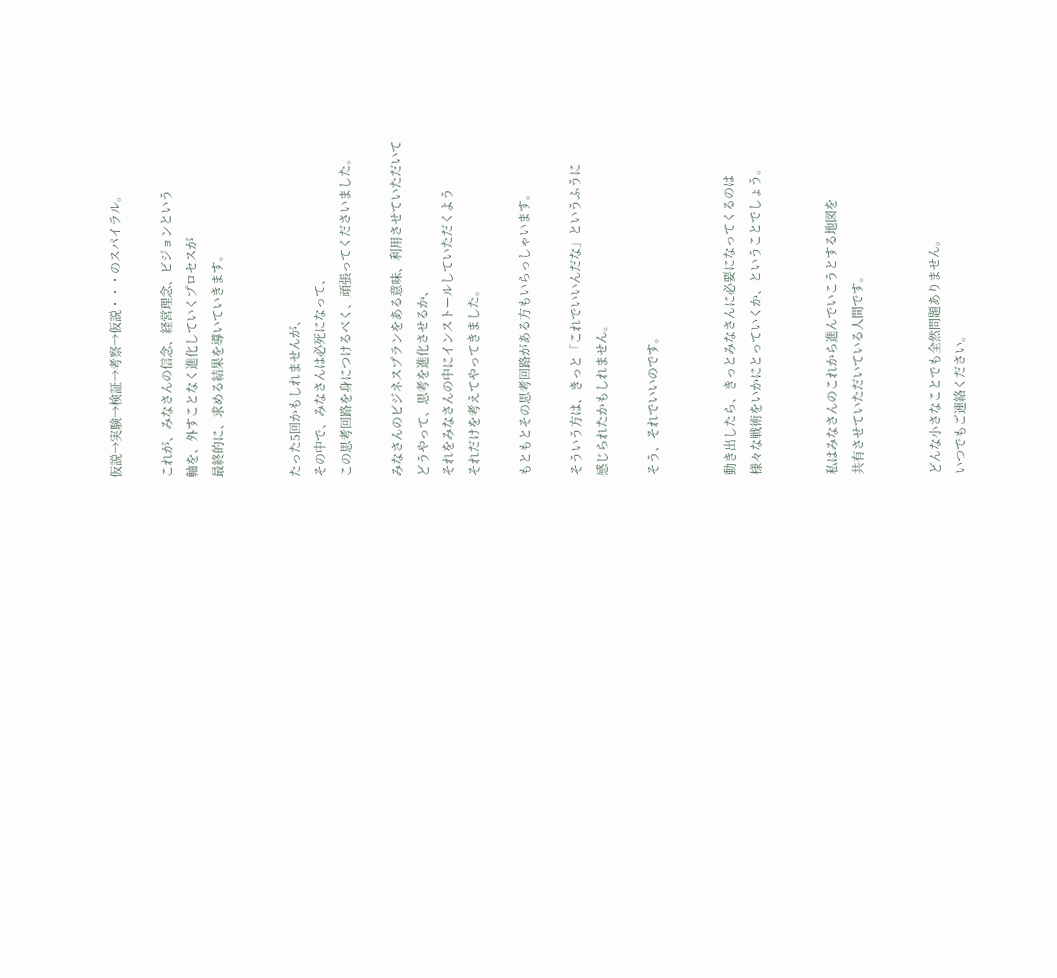仮説→実験→検証→考察→仮説・・・のスパイラル。

これが、みなさんの信念、経営理念、ビジョンという
軸を、外すことなく進化していくプロセスが
最終的に、求める結果を導いていきます。


たった5回かもしれませんが、
その中で、みなさんは必死になって、
この思考回路を身につけるべく、頑張ってくださいました。

みなさんのビジネスプランをある意味、利用させていただいて
どうやって、思考を進化させるか、
それをみなさんの中にインストールしていただくよう
それだけを考えてやってきました。

もともとその思考回路がある方もいらっしゃいます。

そういう方は、きっと「これでいいんだな」というふうに
感じられたかもしれません。

そう、それでいいのです。


動き出したら、きっとみなさんに必要になってくるのは
様々な戦術をいかにとっていくか、ということでしょう。


私はみなさんのこれから進んでいこうとする地図を
共有させていただいている人間です。


どんな小さなことでも全然問題ありません。
いつでもご連絡ください。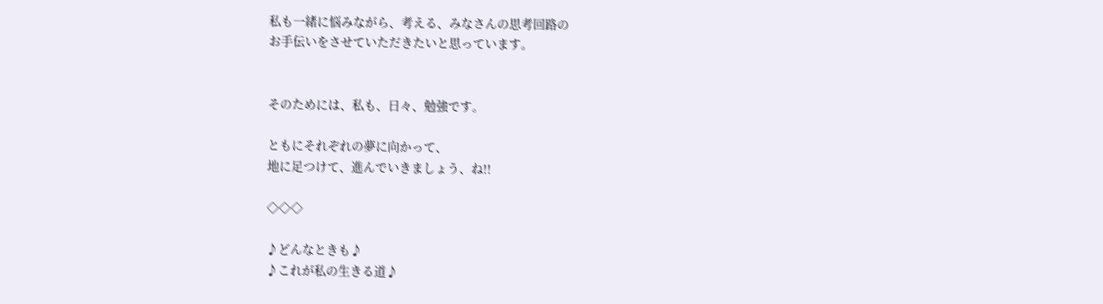私も一緒に悩みながら、考える、みなさんの思考回路の
お手伝いをさせていただきたいと思っています。


そのためには、私も、日々、勉強です。

ともにそれぞれの夢に向かって、
地に足つけて、進んでいきましょう、ね!!

◇◇◇

♪どんなときも♪
♪これが私の生きる道♪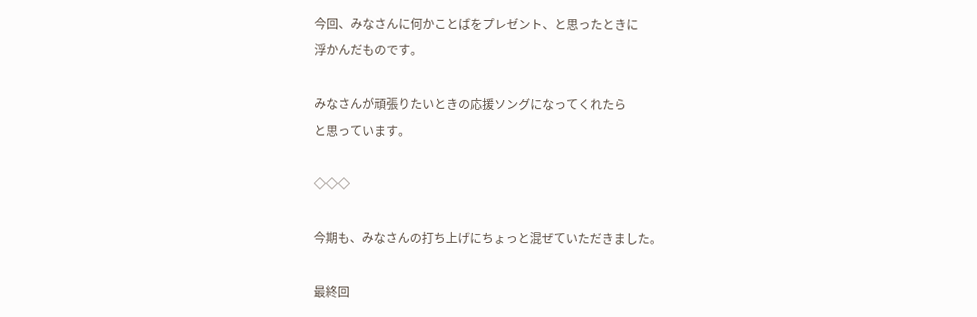今回、みなさんに何かことばをプレゼント、と思ったときに
浮かんだものです。

みなさんが頑張りたいときの応援ソングになってくれたら
と思っています。

◇◇◇

今期も、みなさんの打ち上げにちょっと混ぜていただきました。

最終回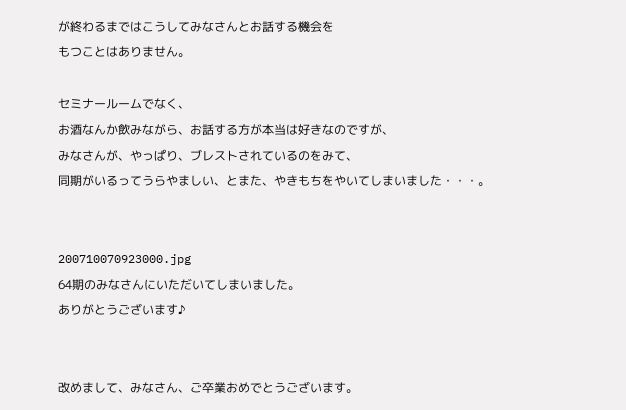が終わるまではこうしてみなさんとお話する機会を
もつことはありません。

セミナールームでなく、
お酒なんか飲みながら、お話する方が本当は好きなのですが、
みなさんが、やっぱり、ブレストされているのをみて、
同期がいるってうらやましい、とまた、やきもちをやいてしまいました・・・。


200710070923000.jpg
64期のみなさんにいただいてしまいました。
ありがとうございます♪


改めまして、みなさん、ご卒業おめでとうございます。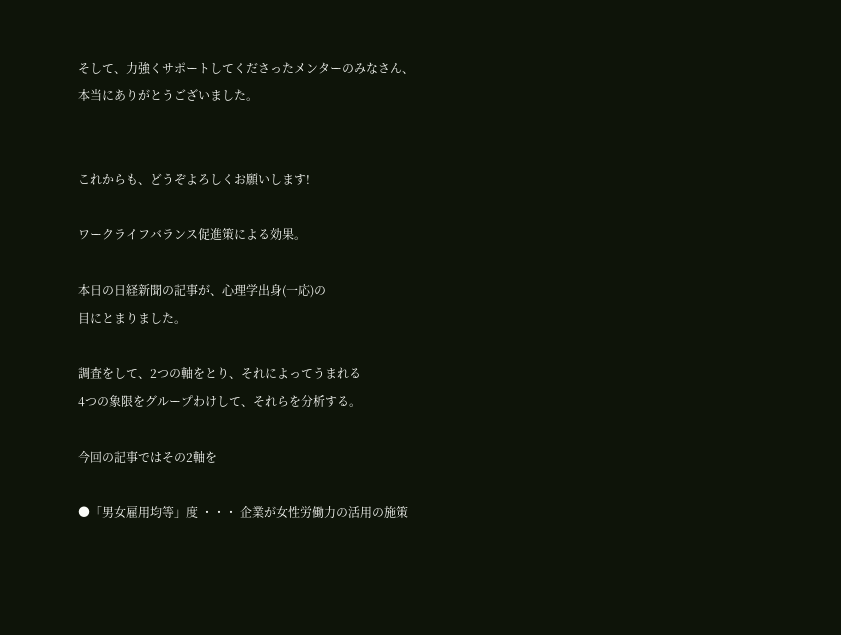そして、力強くサポートしてくださったメンターのみなさん、
本当にありがとうございました。


これからも、どうぞよろしくお願いします!

ワークライフバランス促進策による効果。

本日の日経新聞の記事が、心理学出身(一応)の
目にとまりました。

調査をして、2つの軸をとり、それによってうまれる
4つの象限をグループわけして、それらを分析する。

今回の記事ではその2軸を

●「男女雇用均等」度 ・・・ 企業が女性労働力の活用の施策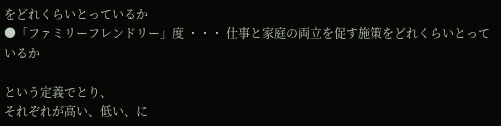をどれくらいとっているか
●「ファミリーフレンドリー」度 ・・・ 仕事と家庭の両立を促す施策をどれくらいとっているか

という定義でとり、
それぞれが高い、低い、に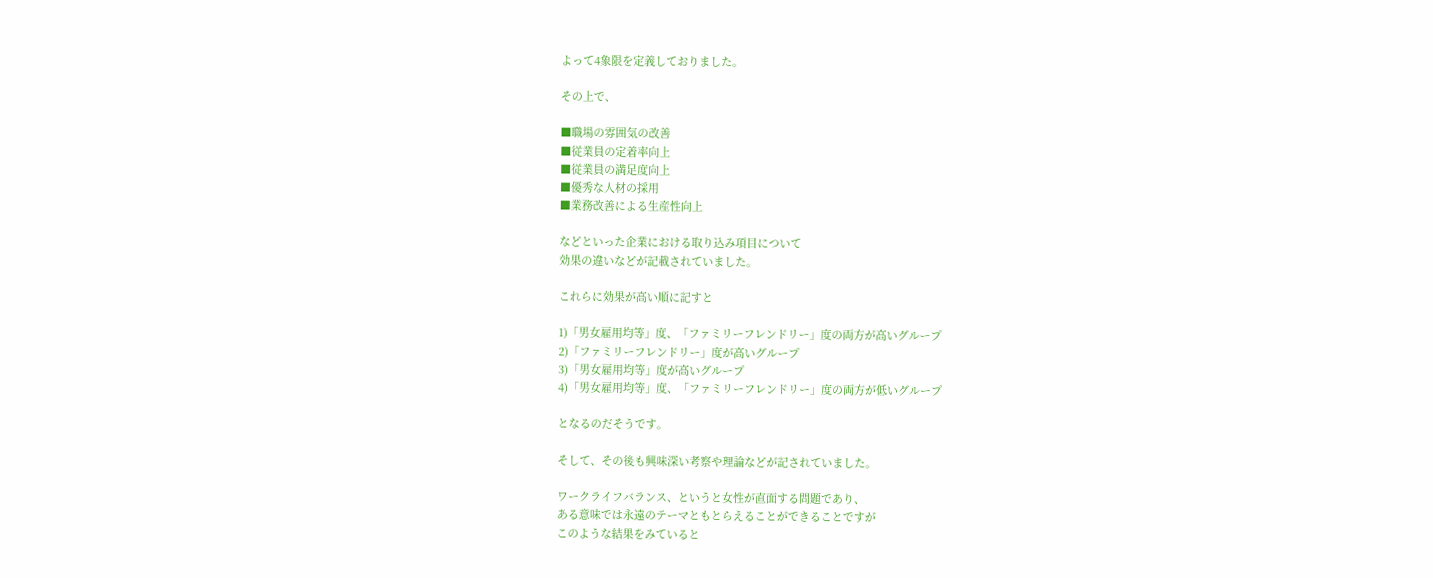よって4象限を定義しておりました。

その上で、

■職場の雰囲気の改善
■従業員の定着率向上
■従業員の満足度向上
■優秀な人材の採用
■業務改善による生産性向上

などといった企業における取り込み項目について
効果の違いなどが記載されていました。

これらに効果が高い順に記すと

1)「男女雇用均等」度、「ファミリーフレンドリー」度の両方が高いグループ
2)「ファミリーフレンドリー」度が高いグループ
3)「男女雇用均等」度が高いグループ
4)「男女雇用均等」度、「ファミリーフレンドリー」度の両方が低いグループ

となるのだそうです。

そして、その後も興味深い考察や理論などが記されていました。

ワークライフバランス、というと女性が直面する問題であり、
ある意味では永遠のテーマともとらえることができることですが
このような結果をみていると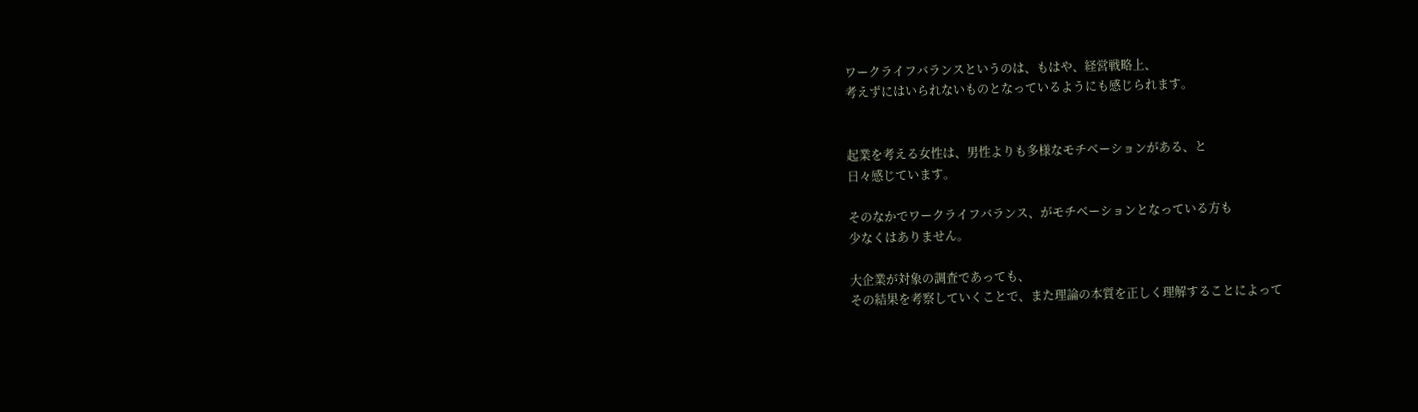ワークライフバランスというのは、もはや、経営戦略上、
考えずにはいられないものとなっているようにも感じられます。


起業を考える女性は、男性よりも多様なモチベーションがある、と
日々感じています。

そのなかでワークライフバランス、がモチベーションとなっている方も
少なくはありません。

大企業が対象の調査であっても、
その結果を考察していくことで、また理論の本質を正しく理解することによって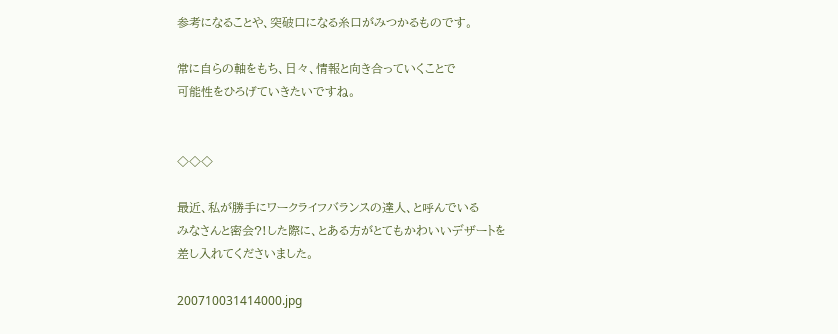参考になることや、突破口になる糸口がみつかるものです。

常に自らの軸をもち、日々、情報と向き合っていくことで
可能性をひろげていきたいですね。


◇◇◇

最近、私が勝手にワークライフバランスの達人、と呼んでいる
みなさんと密会?!した際に、とある方がとてもかわいいデザートを
差し入れてくださいました。

200710031414000.jpg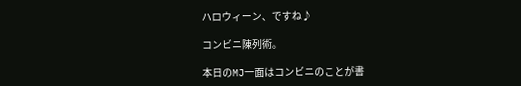ハロウィーン、ですね♪

コンビニ陳列術。

本日のMJ一面はコンビニのことが書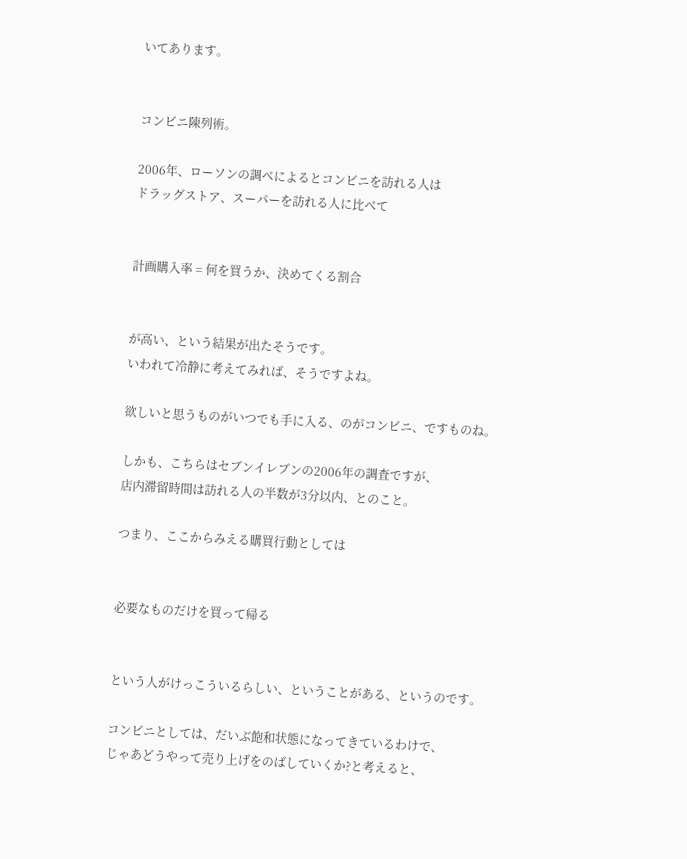いてあります。


コンビニ陳列術。

2006年、ローソンの調べによるとコンビニを訪れる人は
ドラッグストア、スーパーを訪れる人に比べて


計画購入率 = 何を買うか、決めてくる割合


が高い、という結果が出たそうです。
いわれて冷静に考えてみれば、そうですよね。

欲しいと思うものがいつでも手に入る、のがコンビニ、ですものね。

しかも、こちらはセブンイレブンの2006年の調査ですが、
店内滞留時間は訪れる人の半数が3分以内、とのこと。

つまり、ここからみえる購買行動としては


必要なものだけを買って帰る


という人がけっこういるらしい、ということがある、というのです。

コンビニとしては、だいぶ飽和状態になってきているわけで、
じゃあどうやって売り上げをのばしていくか?と考えると、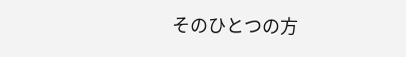そのひとつの方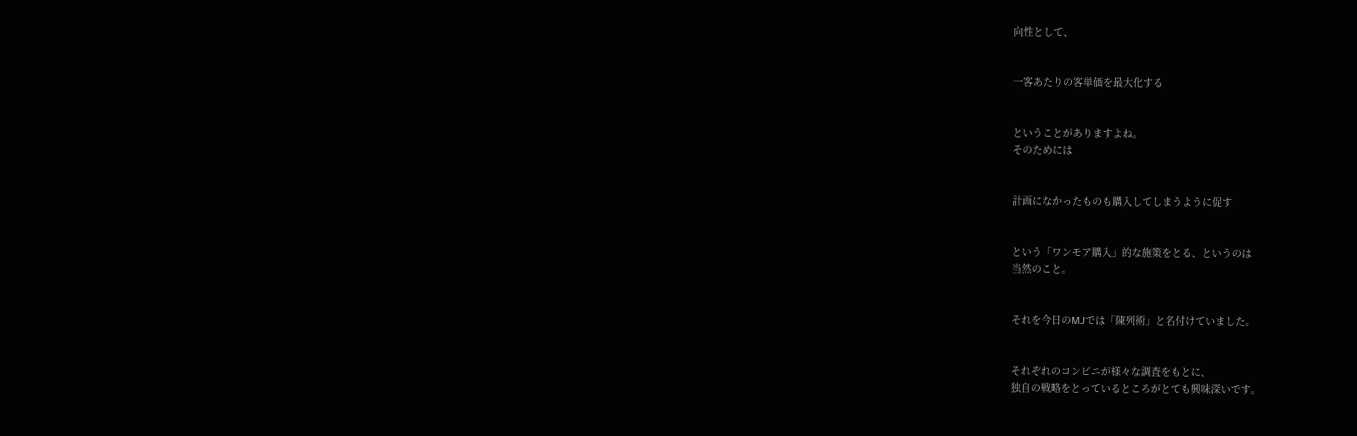向性として、


一客あたりの客単価を最大化する


ということがありますよね。
そのためには


計画になかったものも購入してしまうように促す


という「ワンモア購入」的な施策をとる、というのは
当然のこと。


それを今日のMJでは「陳列術」と名付けていました。


それぞれのコンビニが様々な調査をもとに、
独自の戦略をとっているところがとても興味深いです。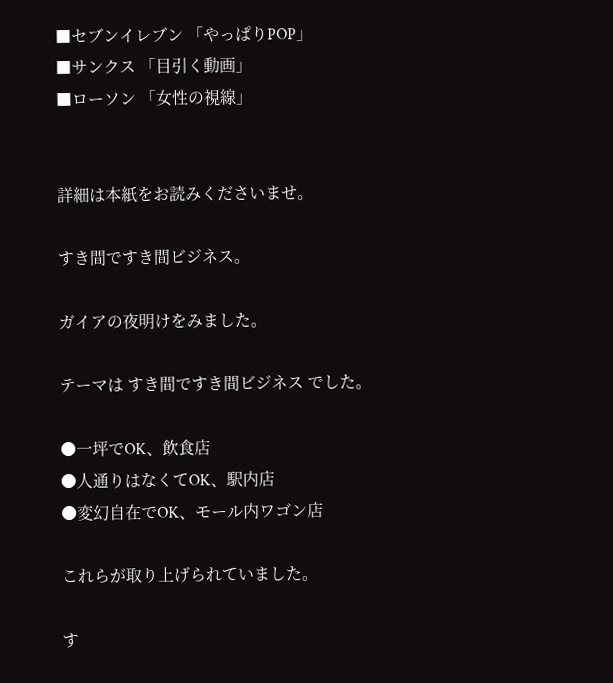■セブンイレブン 「やっぱりPOP」
■サンクス 「目引く動画」
■ローソン 「女性の視線」


詳細は本紙をお読みくださいませ。

すき間ですき間ビジネス。

ガイアの夜明けをみました。

テーマは すき間ですき間ビジネス でした。

●一坪でOK、飲食店
●人通りはなくてOK、駅内店
●変幻自在でOK、モール内ワゴン店

これらが取り上げられていました。

す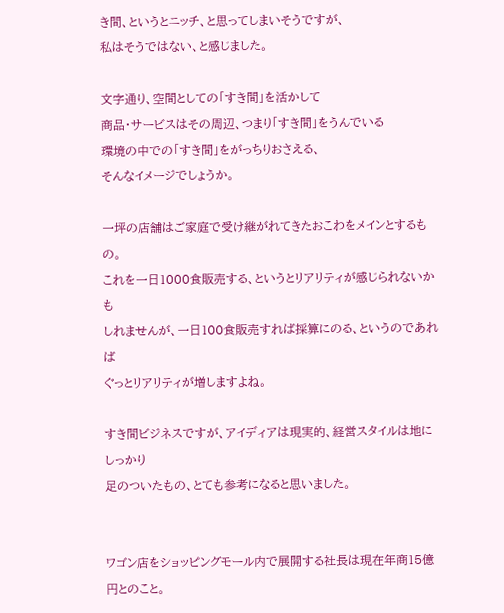き間、というとニッチ、と思ってしまいそうですが、
私はそうではない、と感じました。

文字通り、空間としての「すき間」を活かして
商品・サービスはその周辺、つまり「すき間」をうんでいる
環境の中での「すき間」をがっちりおさえる、
そんなイメージでしょうか。

一坪の店舗はご家庭で受け継がれてきたおこわをメインとするもの。
これを一日1000食販売する、というとリアリティが感じられないかも
しれませんが、一日100食販売すれば採算にのる、というのであれば
ぐっとリアリティが増しますよね。

すき間ビジネスですが、アイディアは現実的、経営スタイルは地にしっかり
足のついたもの、とても参考になると思いました。


ワゴン店をショッピングモール内で展開する社長は現在年商15億円とのこと。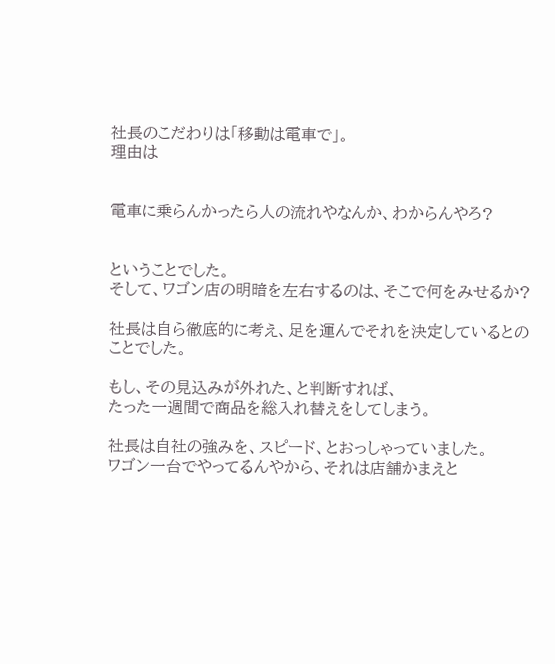社長のこだわりは「移動は電車で」。
理由は


電車に乗らんかったら人の流れやなんか、わからんやろ?


ということでした。
そして、ワゴン店の明暗を左右するのは、そこで何をみせるか?

社長は自ら徹底的に考え、足を運んでそれを決定しているとの
ことでした。

もし、その見込みが外れた、と判断すれば、
たった一週間で商品を総入れ替えをしてしまう。

社長は自社の強みを、スピード、とおっしゃっていました。
ワゴン一台でやってるんやから、それは店舗かまえと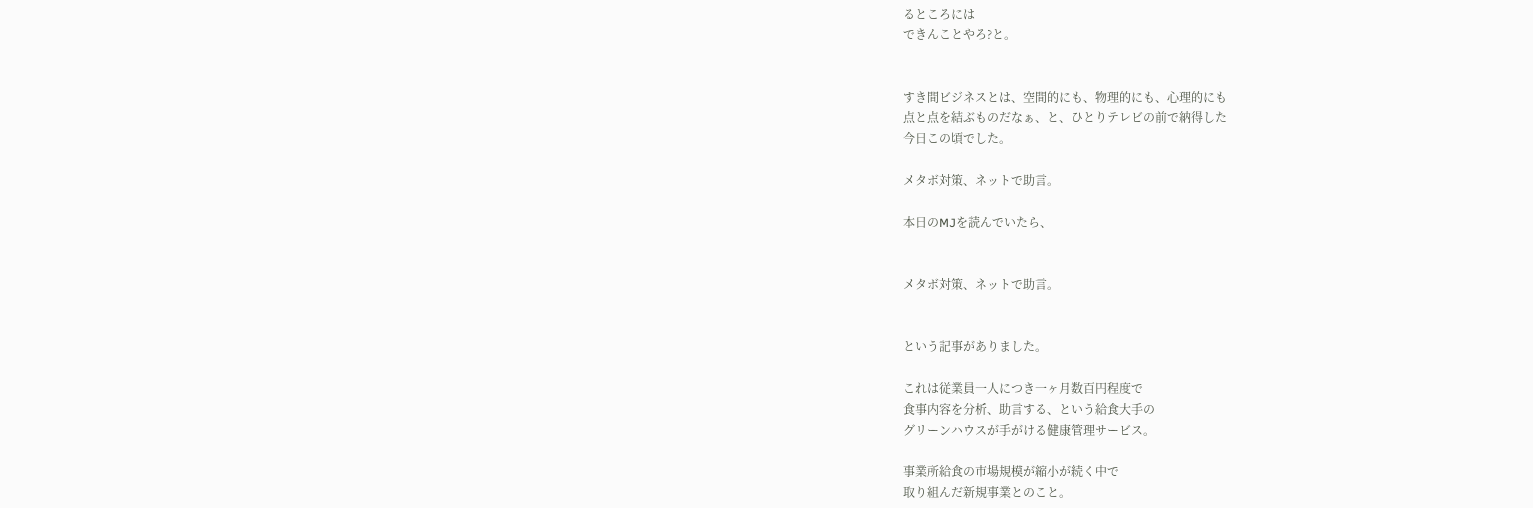るところには
できんことやろ?と。


すき間ビジネスとは、空間的にも、物理的にも、心理的にも
点と点を結ぶものだなぁ、と、ひとりテレビの前で納得した
今日この頃でした。

メタボ対策、ネットで助言。

本日のMJを読んでいたら、


メタボ対策、ネットで助言。


という記事がありました。

これは従業員一人につき一ヶ月数百円程度で
食事内容を分析、助言する、という給食大手の
グリーンハウスが手がける健康管理サービス。

事業所給食の市場規模が縮小が続く中で
取り組んだ新規事業とのこと。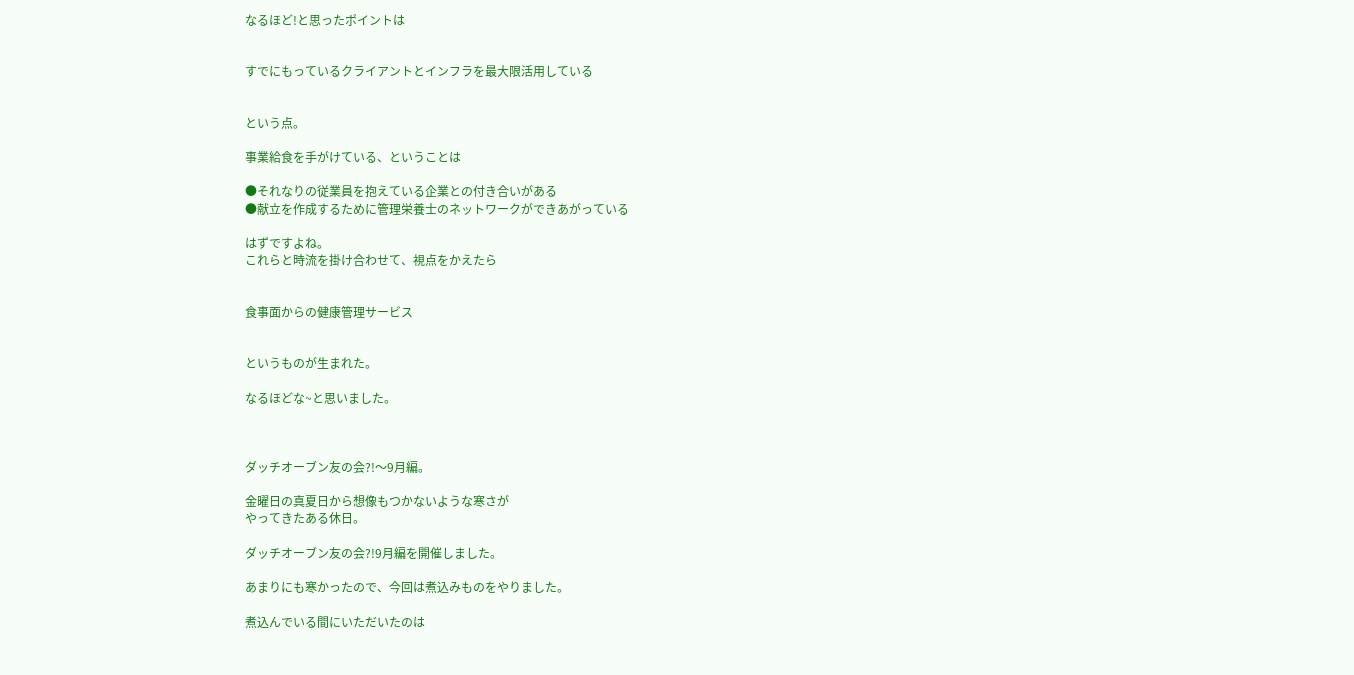なるほど!と思ったポイントは


すでにもっているクライアントとインフラを最大限活用している


という点。

事業給食を手がけている、ということは

●それなりの従業員を抱えている企業との付き合いがある
●献立を作成するために管理栄養士のネットワークができあがっている

はずですよね。
これらと時流を掛け合わせて、視点をかえたら


食事面からの健康管理サービス


というものが生まれた。

なるほどな~と思いました。



ダッチオーブン友の会?!〜9月編。

金曜日の真夏日から想像もつかないような寒さが
やってきたある休日。

ダッチオーブン友の会?!9月編を開催しました。

あまりにも寒かったので、今回は煮込みものをやりました。

煮込んでいる間にいただいたのは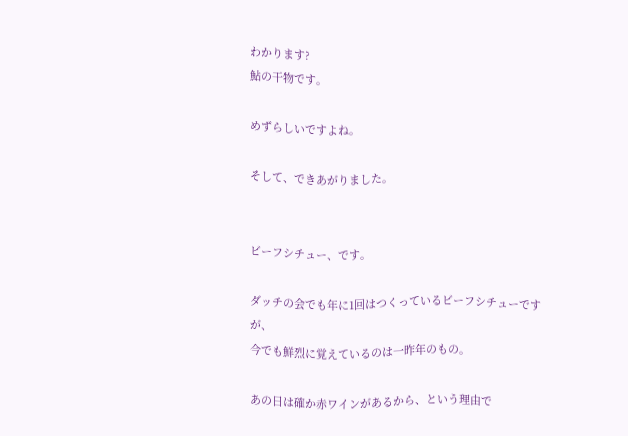わかります?
鮎の干物です。

めずらしいですよね。

そして、できあがりました。


ビーフシチュー、です。

ダッチの会でも年に1回はつくっているビーフシチューですが、
今でも鮮烈に覚えているのは一昨年のもの。

あの日は確か赤ワインがあるから、という理由で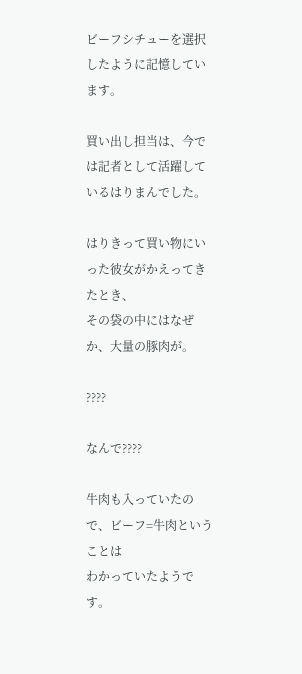ビーフシチューを選択したように記憶しています。

買い出し担当は、今では記者として活躍しているはりまんでした。

はりきって買い物にいった彼女がかえってきたとき、
その袋の中にはなぜか、大量の豚肉が。

????

なんで????

牛肉も入っていたので、ビーフ=牛肉ということは
わかっていたようです。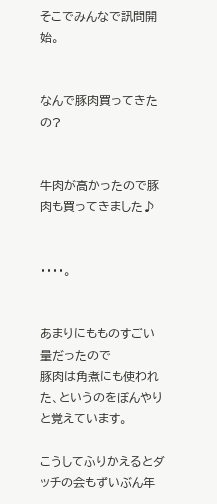そこでみんなで訊問開始。


なんで豚肉買ってきたの?


牛肉が高かったので豚肉も買ってきました♪


・・・・。


あまりにもものすごい量だったので
豚肉は角煮にも使われた、というのをぼんやりと覚えています。

こうしてふりかえるとダッチの会もずいぶん年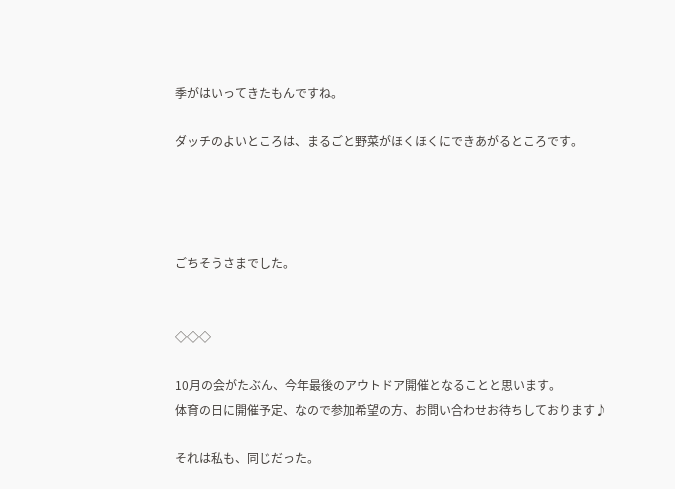季がはいってきたもんですね。

ダッチのよいところは、まるごと野菜がほくほくにできあがるところです。




ごちそうさまでした。


◇◇◇

10月の会がたぶん、今年最後のアウトドア開催となることと思います。
体育の日に開催予定、なので参加希望の方、お問い合わせお待ちしております♪

それは私も、同じだった。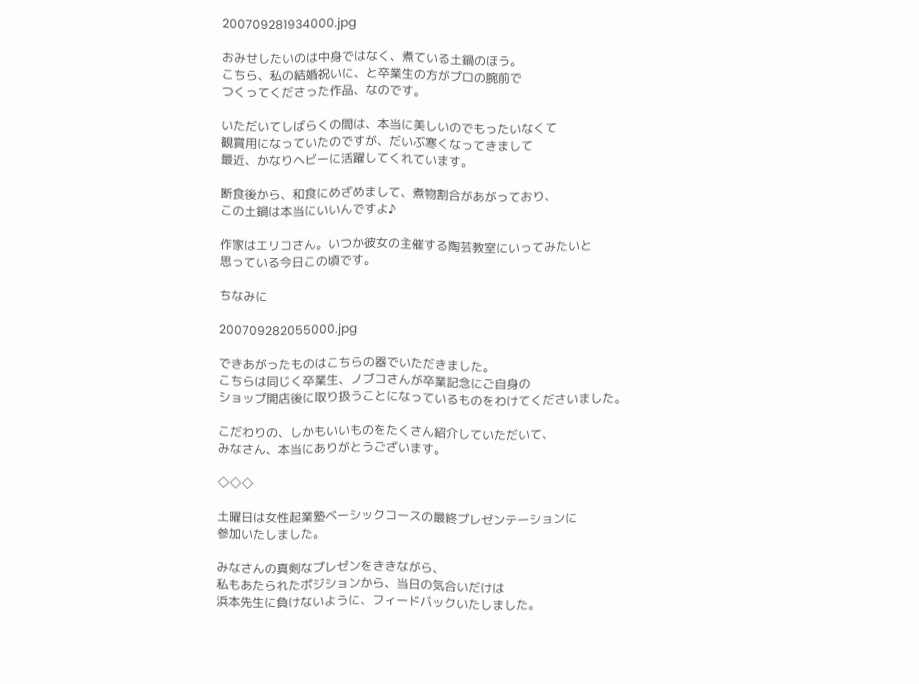200709281934000.jpg

おみせしたいのは中身ではなく、煮ている土鍋のほう。
こちら、私の結婚祝いに、と卒業生の方がプロの腕前で
つくってくださった作品、なのです。

いただいてしばらくの間は、本当に美しいのでもったいなくて
観賞用になっていたのですが、だいぶ寒くなってきまして
最近、かなりヘビーに活躍してくれています。

断食後から、和食にめざめまして、煮物割合があがっており、
この土鍋は本当にいいんですよ♪

作家はエリコさん。いつか彼女の主催する陶芸教室にいってみたいと
思っている今日この頃です。

ちなみに

200709282055000.jpg

できあがったものはこちらの器でいただきました。
こちらは同じく卒業生、ノブコさんが卒業記念にご自身の
ショップ開店後に取り扱うことになっているものをわけてくださいました。

こだわりの、しかもいいものをたくさん紹介していただいて、
みなさん、本当にありがとうございます。

◇◇◇

土曜日は女性起業塾ベーシックコースの最終プレゼンテーションに
参加いたしました。

みなさんの真剣なプレゼンをききながら、
私もあたられたポジションから、当日の気合いだけは
浜本先生に負けないように、フィードバックいたしました。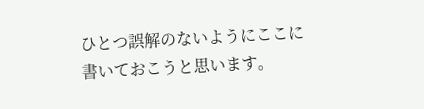ひとつ誤解のないようにここに書いておこうと思います。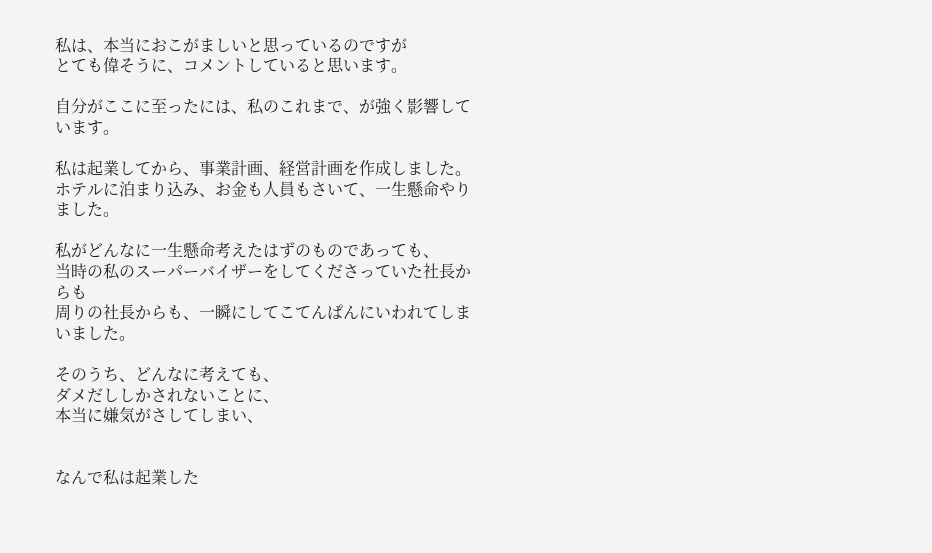私は、本当におこがましいと思っているのですが
とても偉そうに、コメントしていると思います。

自分がここに至ったには、私のこれまで、が強く影響しています。

私は起業してから、事業計画、経営計画を作成しました。
ホテルに泊まり込み、お金も人員もさいて、一生懸命やりました。

私がどんなに一生懸命考えたはずのものであっても、
当時の私のスーパーバイザーをしてくださっていた社長からも
周りの社長からも、一瞬にしてこてんぱんにいわれてしまいました。

そのうち、どんなに考えても、
ダメだししかされないことに、
本当に嫌気がさしてしまい、


なんで私は起業した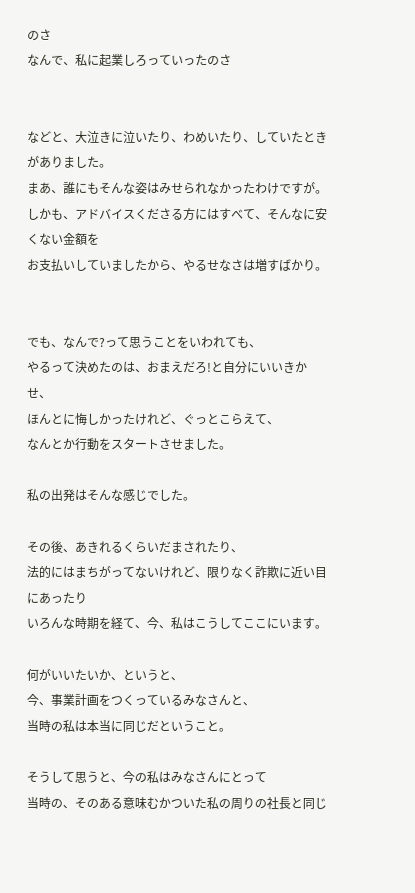のさ
なんで、私に起業しろっていったのさ


などと、大泣きに泣いたり、わめいたり、していたときがありました。
まあ、誰にもそんな姿はみせられなかったわけですが。
しかも、アドバイスくださる方にはすべて、そんなに安くない金額を
お支払いしていましたから、やるせなさは増すばかり。


でも、なんで?って思うことをいわれても、
やるって決めたのは、おまえだろ!と自分にいいきかせ、
ほんとに悔しかったけれど、ぐっとこらえて、
なんとか行動をスタートさせました。

私の出発はそんな感じでした。

その後、あきれるくらいだまされたり、
法的にはまちがってないけれど、限りなく詐欺に近い目にあったり
いろんな時期を経て、今、私はこうしてここにいます。

何がいいたいか、というと、
今、事業計画をつくっているみなさんと、
当時の私は本当に同じだということ。

そうして思うと、今の私はみなさんにとって
当時の、そのある意味むかついた私の周りの社長と同じ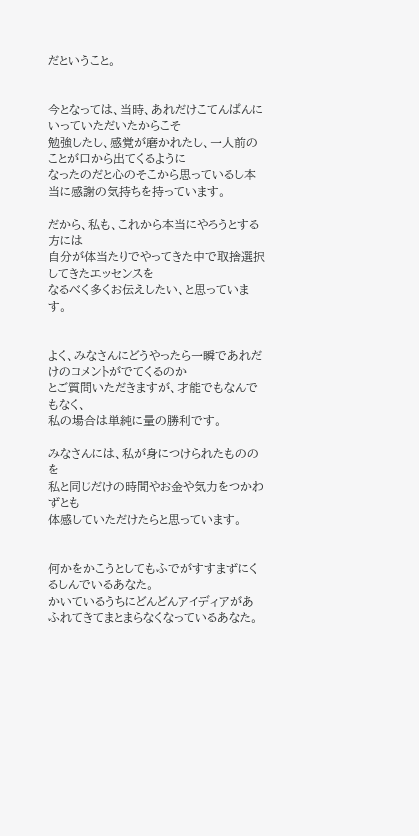だということ。


今となっては、当時、あれだけこてんぱんにいっていただいたからこそ
勉強したし、感覚が磨かれたし、一人前のことが口から出てくるように
なったのだと心のそこから思っているし本当に感謝の気持ちを持っています。

だから、私も、これから本当にやろうとする方には
自分が体当たりでやってきた中で取捨選択してきたエッセンスを
なるべく多くお伝えしたい、と思っています。


よく、みなさんにどうやったら一瞬であれだけのコメントがでてくるのか
とご質問いただきますが、才能でもなんでもなく、
私の場合は単純に量の勝利です。

みなさんには、私が身につけられたもののを
私と同じだけの時間やお金や気力をつかわずとも
体感していただけたらと思っています。


何かをかこうとしてもふでがすすまずにくるしんでいるあなた。
かいているうちにどんどんアイディアがあふれてきてまとまらなくなっているあなた。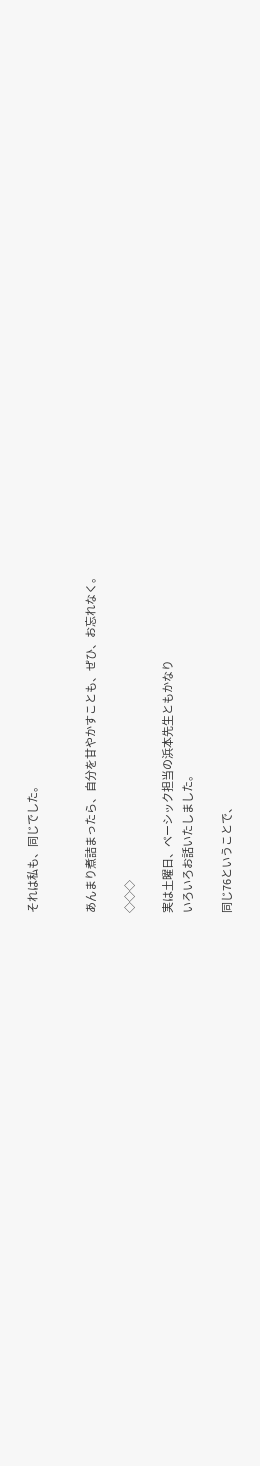それは私も、同じでした。


あんまり煮詰まったら、自分を甘やかすことも、ぜひ、お忘れなく。

◇◇◇

実は土曜日、ベーシック担当の浜本先生ともかなり
いろいろお話いたしました。

同じ76ということで、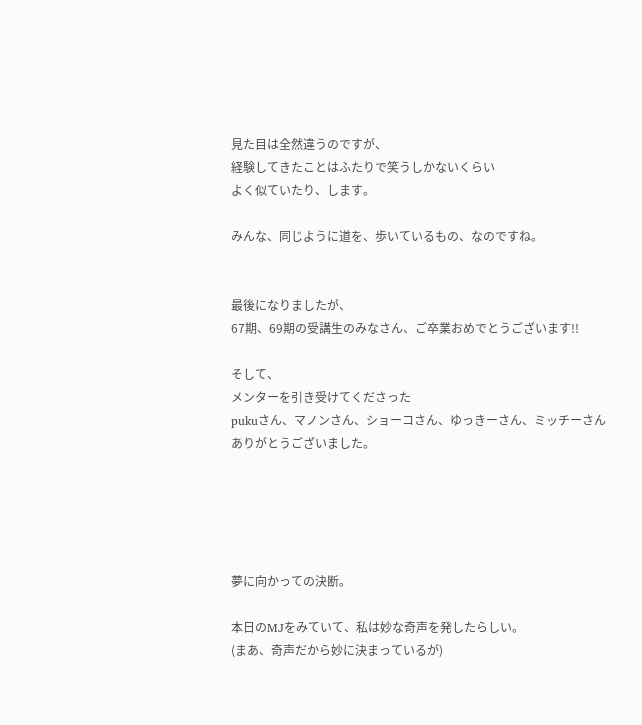見た目は全然違うのですが、
経験してきたことはふたりで笑うしかないくらい
よく似ていたり、します。

みんな、同じように道を、歩いているもの、なのですね。


最後になりましたが、
67期、69期の受講生のみなさん、ご卒業おめでとうございます!!

そして、
メンターを引き受けてくださった
pukuさん、マノンさん、ショーコさん、ゆっきーさん、ミッチーさん
ありがとうございました。





夢に向かっての決断。

本日のMJをみていて、私は妙な奇声を発したらしい。
(まあ、奇声だから妙に決まっているが)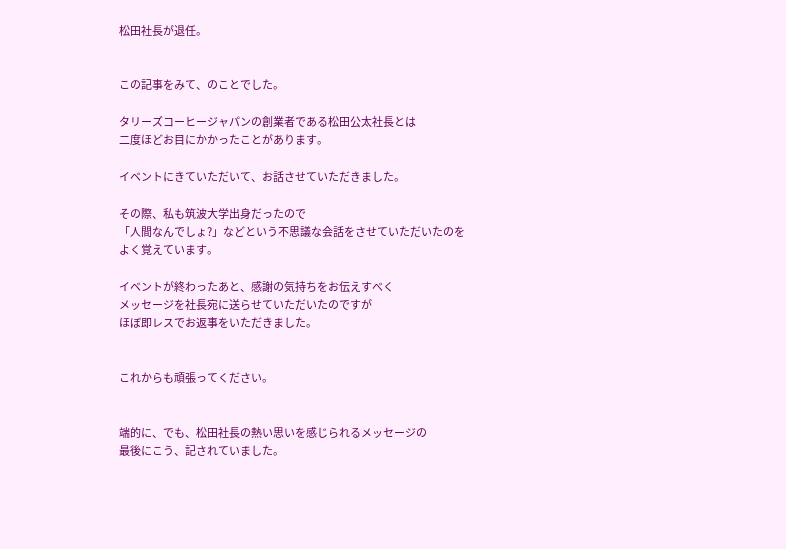松田社長が退任。


この記事をみて、のことでした。

タリーズコーヒージャパンの創業者である松田公太社長とは
二度ほどお目にかかったことがあります。

イベントにきていただいて、お話させていただきました。

その際、私も筑波大学出身だったので
「人間なんでしょ?」などという不思議な会話をさせていただいたのを
よく覚えています。

イベントが終わったあと、感謝の気持ちをお伝えすべく
メッセージを社長宛に送らせていただいたのですが
ほぼ即レスでお返事をいただきました。


これからも頑張ってください。


端的に、でも、松田社長の熱い思いを感じられるメッセージの
最後にこう、記されていました。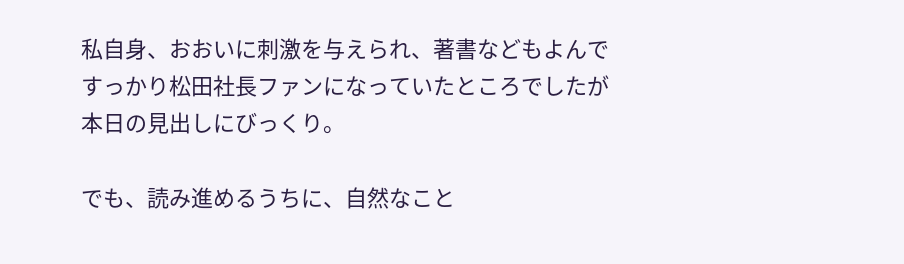私自身、おおいに刺激を与えられ、著書などもよんで
すっかり松田社長ファンになっていたところでしたが
本日の見出しにびっくり。

でも、読み進めるうちに、自然なこと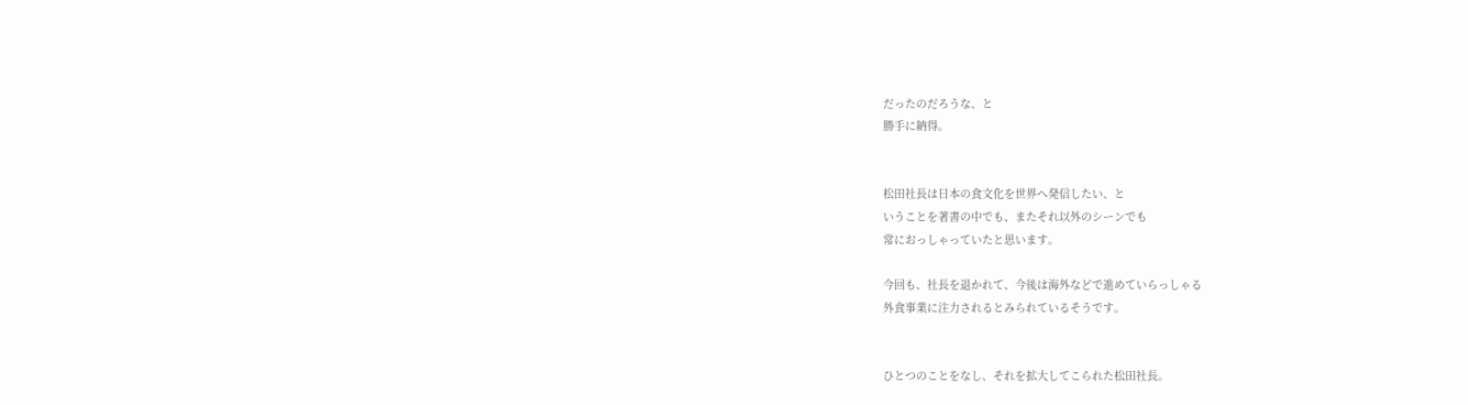だったのだろうな、と
勝手に納得。


松田社長は日本の食文化を世界へ発信したい、と
いうことを著書の中でも、またそれ以外のシーンでも
常におっしゃっていたと思います。

今回も、社長を退かれて、今後は海外などで進めていらっしゃる
外食事業に注力されるとみられているそうです。


ひとつのことをなし、それを拡大してこられた松田社長。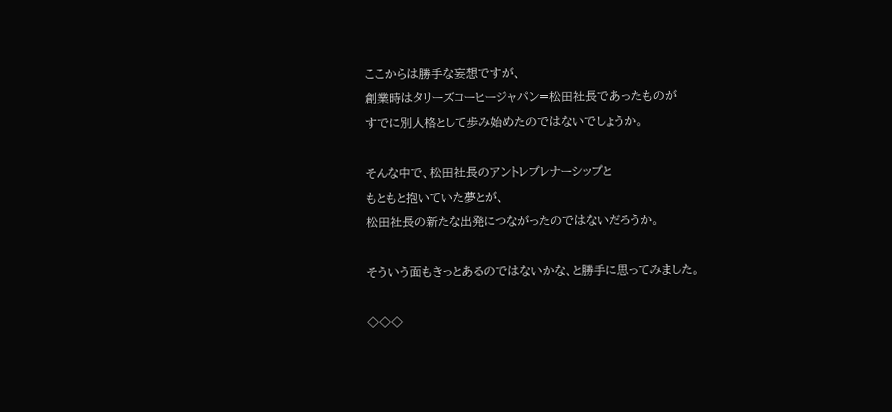ここからは勝手な妄想ですが、
創業時はタリーズコーヒージャパン=松田社長であったものが
すでに別人格として歩み始めたのではないでしょうか。

そんな中で、松田社長のアントレプレナーシップと
もともと抱いていた夢とが、
松田社長の新たな出発につながったのではないだろうか。

そういう面もきっとあるのではないかな、と勝手に思ってみました。

◇◇◇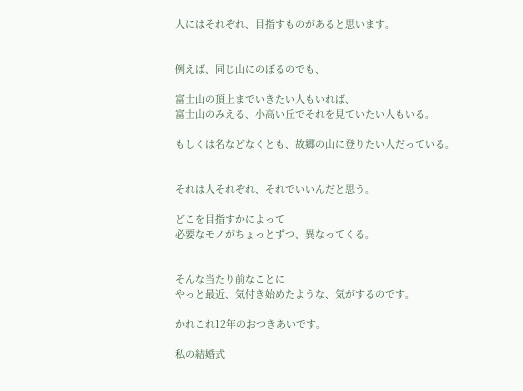人にはそれぞれ、目指すものがあると思います。


例えば、同じ山にのぼるのでも、

富士山の頂上までいきたい人もいれば、
富士山のみえる、小高い丘でそれを見ていたい人もいる。

もしくは名などなくとも、故郷の山に登りたい人だっている。


それは人それぞれ、それでいいんだと思う。

どこを目指すかによって
必要なモノがちょっとずつ、異なってくる。


そんな当たり前なことに
やっと最近、気付き始めたような、気がするのです。

かれこれ12年のおつきあいです。

私の結婚式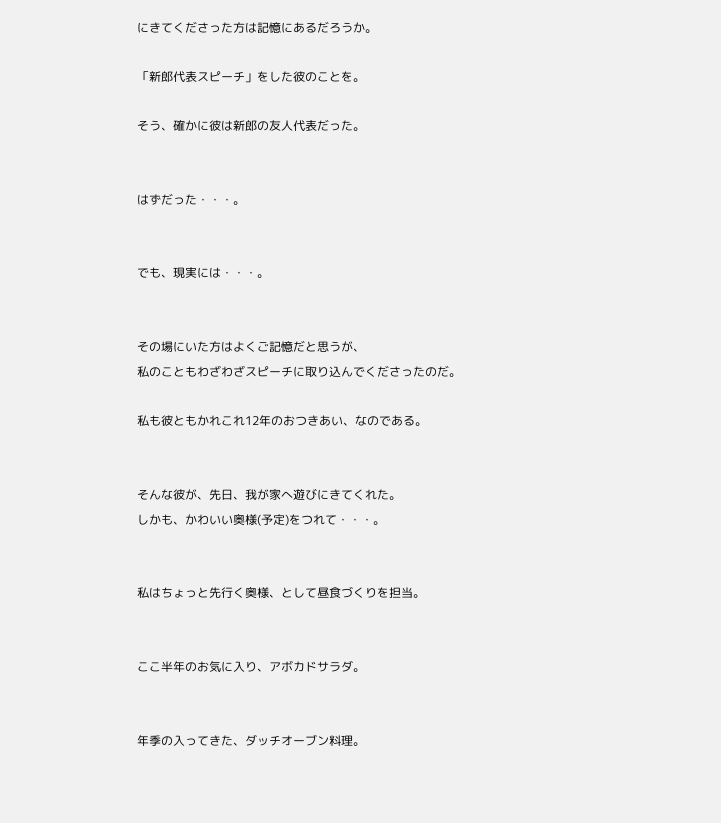にきてくださった方は記憶にあるだろうか。

「新郎代表スピーチ」をした彼のことを。

そう、確かに彼は新郎の友人代表だった。


はずだった・・・。


でも、現実には・・・。


その場にいた方はよくご記憶だと思うが、
私のこともわざわざスピーチに取り込んでくださったのだ。

私も彼ともかれこれ12年のおつきあい、なのである。


そんな彼が、先日、我が家へ遊びにきてくれた。
しかも、かわいい奥様(予定)をつれて・・・。


私はちょっと先行く奥様、として昼食づくりを担当。


ここ半年のお気に入り、アボカドサラダ。


年季の入ってきた、ダッチオーブン料理。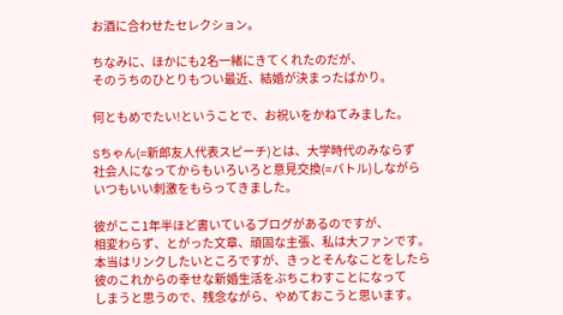お酒に合わせたセレクション。

ちなみに、ほかにも2名一緒にきてくれたのだが、
そのうちのひとりもつい最近、結婚が決まったばかり。

何ともめでたい!ということで、お祝いをかねてみました。

Sちゃん(=新郎友人代表スピーチ)とは、大学時代のみならず
社会人になってからもいろいろと意見交換(=バトル)しながら
いつもいい刺激をもらってきました。

彼がここ1年半ほど書いているブログがあるのですが、
相変わらず、とがった文章、頑固な主張、私は大ファンです。
本当はリンクしたいところですが、きっとそんなことをしたら
彼のこれからの幸せな新婚生活をぶちこわすことになって
しまうと思うので、残念ながら、やめておこうと思います。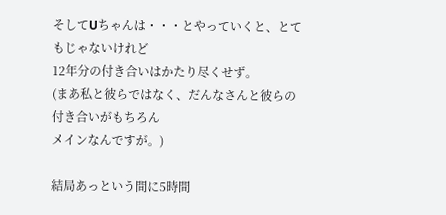そしてUちゃんは・・・とやっていくと、とてもじゃないけれど
12年分の付き合いはかたり尽くせず。
(まあ私と彼らではなく、だんなさんと彼らの付き合いがもちろん
メインなんですが。)

結局あっという間に5時間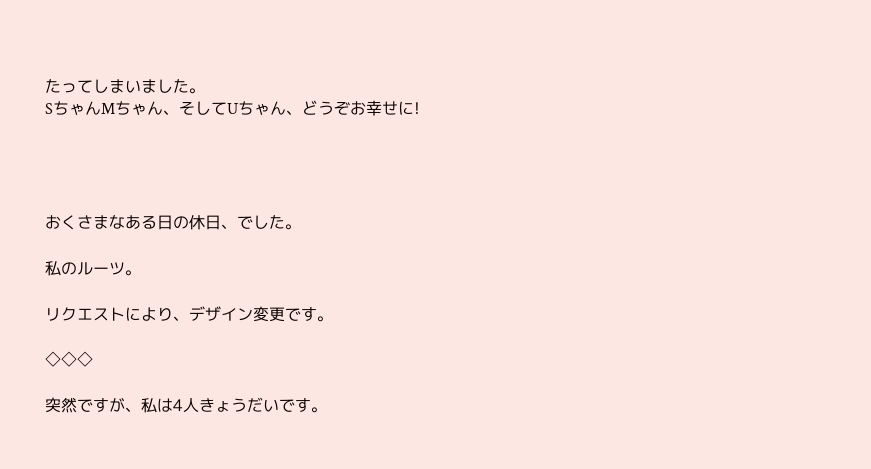たってしまいました。
SちゃんMちゃん、そしてUちゃん、どうぞお幸せに!




おくさまなある日の休日、でした。

私のルーツ。

リクエストにより、デザイン変更です。

◇◇◇

突然ですが、私は4人きょうだいです。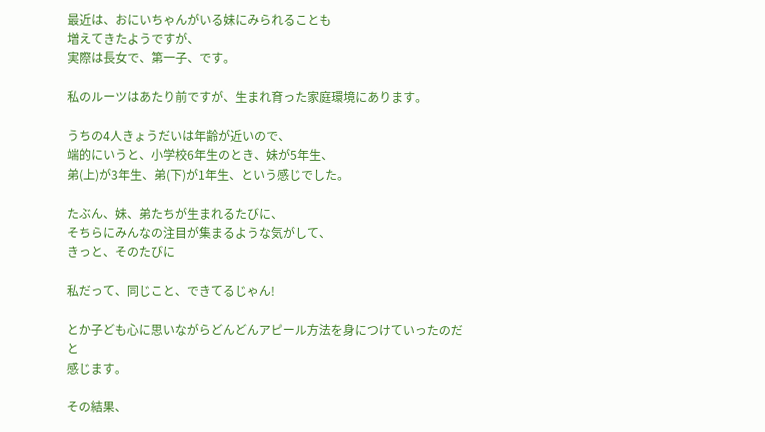最近は、おにいちゃんがいる妹にみられることも
増えてきたようですが、
実際は長女で、第一子、です。

私のルーツはあたり前ですが、生まれ育った家庭環境にあります。

うちの4人きょうだいは年齢が近いので、
端的にいうと、小学校6年生のとき、妹が5年生、
弟(上)が3年生、弟(下)が1年生、という感じでした。

たぶん、妹、弟たちが生まれるたびに、
そちらにみんなの注目が集まるような気がして、
きっと、そのたびに

私だって、同じこと、できてるじゃん!

とか子ども心に思いながらどんどんアピール方法を身につけていったのだと
感じます。

その結果、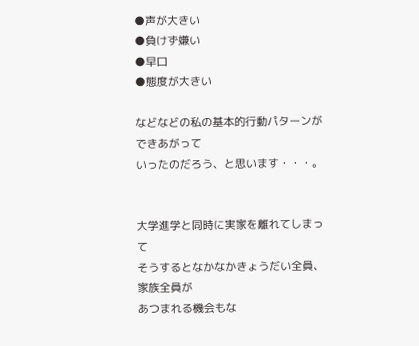●声が大きい
●負けず嫌い
●早口
●態度が大きい

などなどの私の基本的行動パターンができあがって
いったのだろう、と思います・・・。


大学進学と同時に実家を離れてしまって
そうするとなかなかきょうだい全員、家族全員が
あつまれる機会もな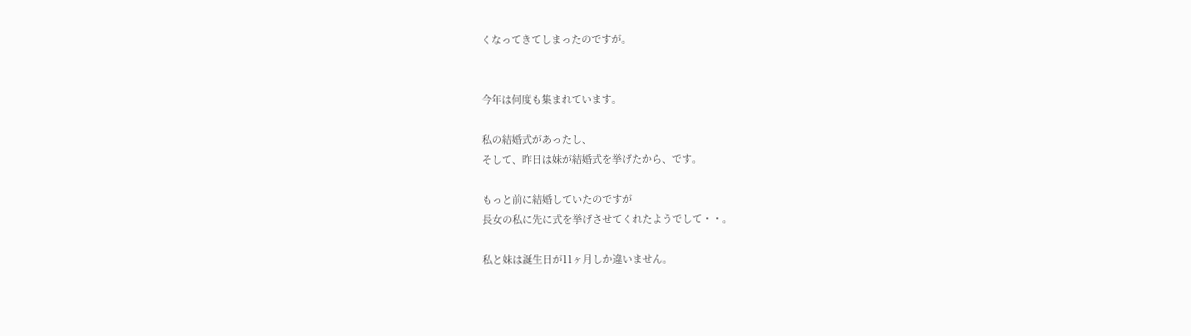くなってきてしまったのですが。


今年は何度も集まれています。

私の結婚式があったし、
そして、昨日は妹が結婚式を挙げたから、です。

もっと前に結婚していたのですが
長女の私に先に式を挙げさせてくれたようでして・・。

私と妹は誕生日が11ヶ月しか違いません。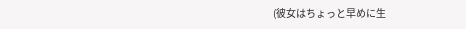(彼女はちょっと早めに生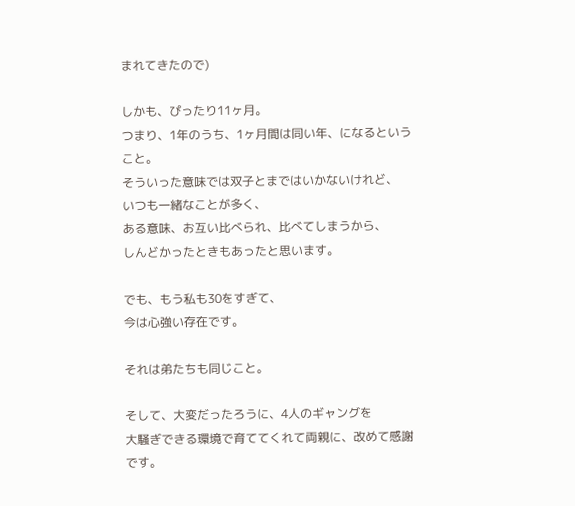まれてきたので)

しかも、ぴったり11ヶ月。
つまり、1年のうち、1ヶ月間は同い年、になるということ。
そういった意味では双子とまではいかないけれど、
いつも一緒なことが多く、
ある意味、お互い比べられ、比べてしまうから、
しんどかったときもあったと思います。

でも、もう私も30をすぎて、
今は心強い存在です。

それは弟たちも同じこと。

そして、大変だったろうに、4人のギャングを
大騒ぎできる環境で育ててくれて両親に、改めて感謝です。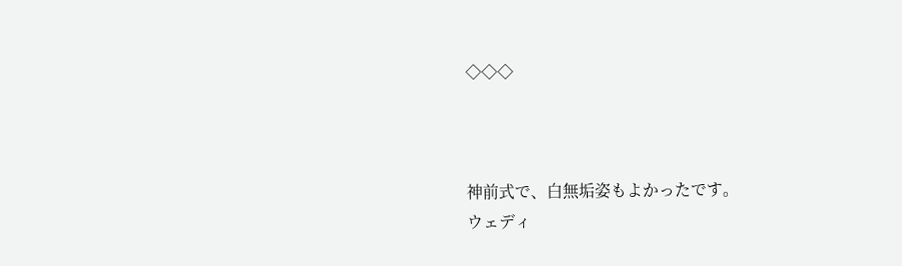◇◇◇



神前式で、白無垢姿もよかったです。
ウェディ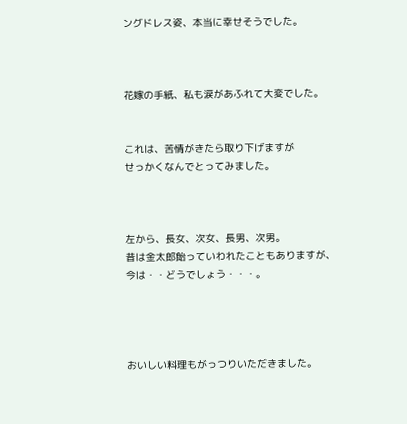ングドレス姿、本当に幸せそうでした。



花嫁の手紙、私も涙があふれて大変でした。


これは、苦情がきたら取り下げますが
せっかくなんでとってみました。



左から、長女、次女、長男、次男。
昔は金太郎飴っていわれたこともありますが、
今は・・どうでしょう・・・。




おいしい料理もがっつりいただきました。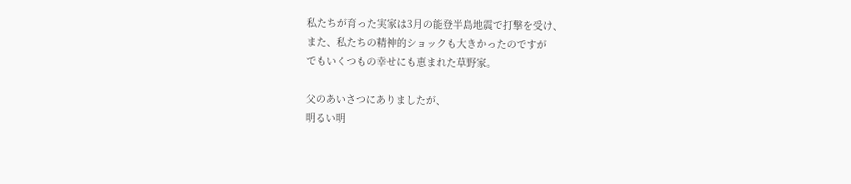私たちが育った実家は3月の能登半島地震で打撃を受け、
また、私たちの精神的ショックも大きかったのですが
でもいくつもの幸せにも恵まれた草野家。

父のあいさつにありましたが、
明るい明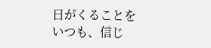日がくることをいつも、信じ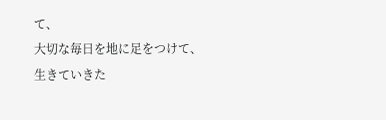て、
大切な毎日を地に足をつけて、
生きていきた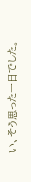い、そう思った一日でした。